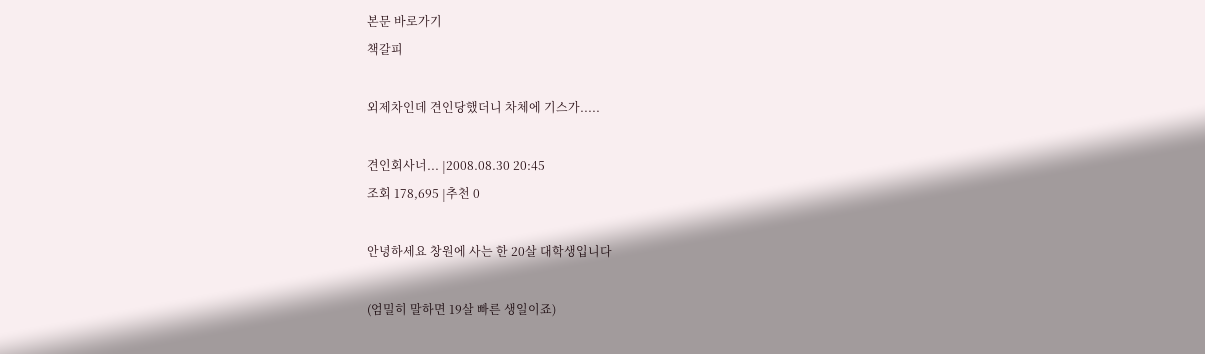본문 바로가기
책갈피

외제차인데 견인당했더니 차체에 기스가.....

견인회사너... |2008.08.30 20:45
조회 178,695 |추천 0

안녕하세요 창원에 사는 한 20살 대학생입니다

(엄밀히 말하면 19살 빠른 생일이죠)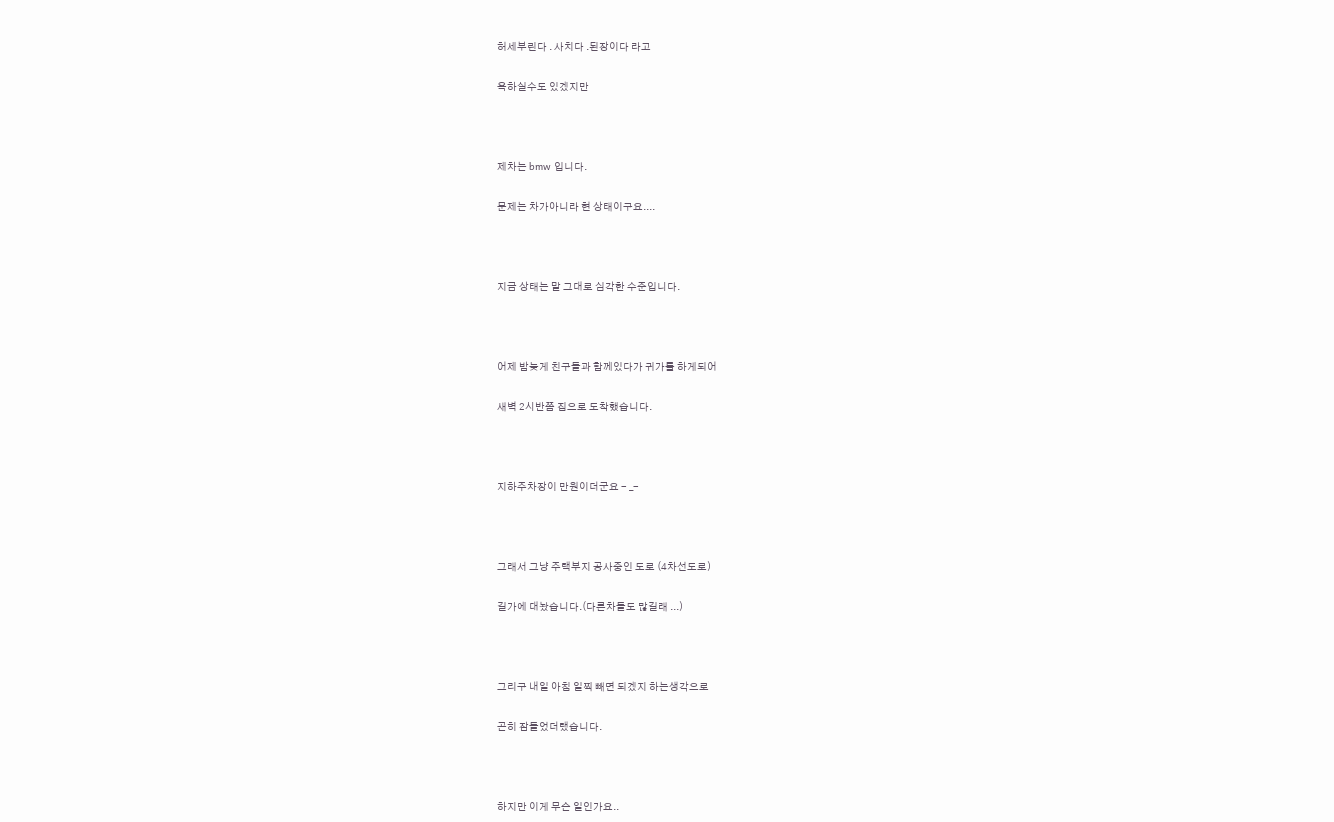허세부린다 . 사치다 .된장이다 라고

욕하실수도 있겠지만



제차는 bmw 입니다.

문제는 차가아니라 현 상태이구요....



지금 상태는 말 그대로 심각한 수준입니다.



어제 밤늦게 친구들과 함께있다가 귀가를 하게되어

새벽 2시반쯤 집으로 도착했습니다.



지하주차장이 만원이더군요 - _-



그래서 그냥 주택부지 공사중인 도로 (4차선도로)

길가에 대놨습니다.(다른차들도 많길래 ...)



그리구 내일 아침 일찍 빼면 되겠지 하는생각으로

곤히 잠들었더랬습니다.



하지만 이게 무슨 일인가요..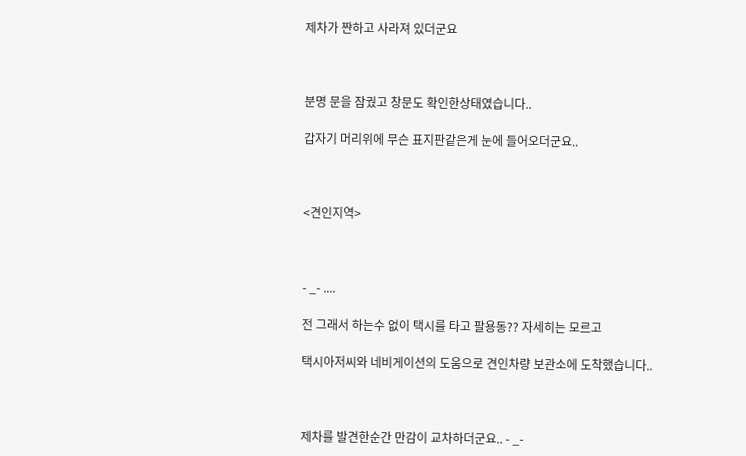제차가 쨘하고 사라져 있더군요



분명 문을 잠궜고 창문도 확인한상태였습니다..

갑자기 머리위에 무슨 표지판같은게 눈에 들어오더군요..



<견인지역>



- _- ....

전 그래서 하는수 없이 택시를 타고 팔용동?? 자세히는 모르고

택시아저씨와 네비게이션의 도움으로 견인차량 보관소에 도착했습니다..



제차를 발견한순간 만감이 교차하더군요.. - _-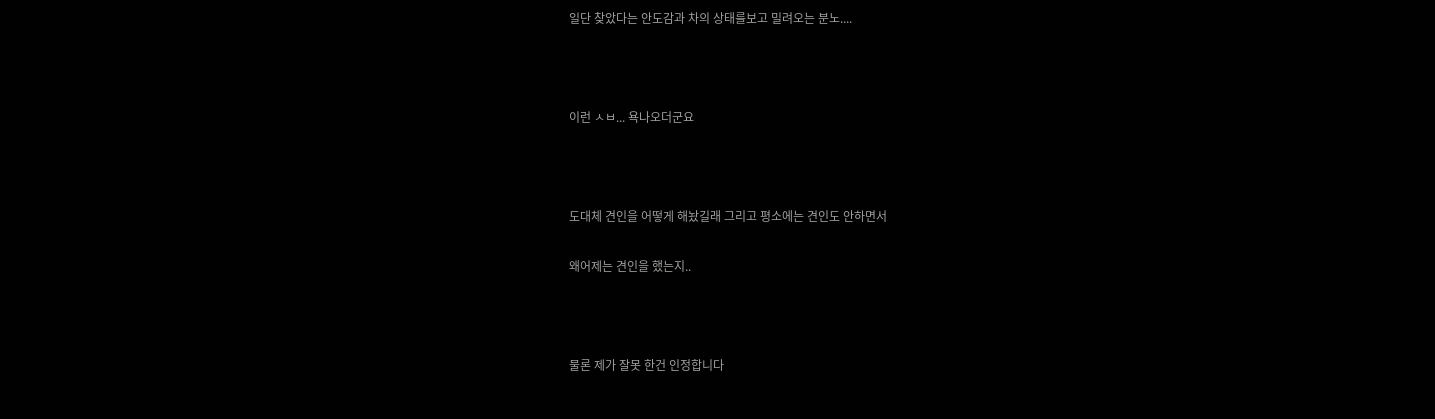일단 찾았다는 안도감과 차의 상태를보고 밀려오는 분노....



이런 ㅅㅂ... 욕나오더군요



도대체 견인을 어떻게 해놨길래 그리고 평소에는 견인도 안하면서

왜어제는 견인을 했는지..



물론 제가 잘못 한건 인정합니다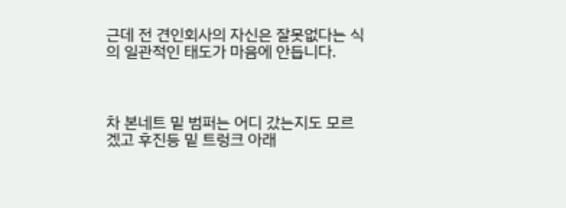근데 전 견인회사의 자신은 잘못없다는 식의 일관적인 태도가 마음에 안듭니다.



차 본네트 밑 범퍼는 어디 갔는지도 모르겠고 후진등 밑 트렁크 아래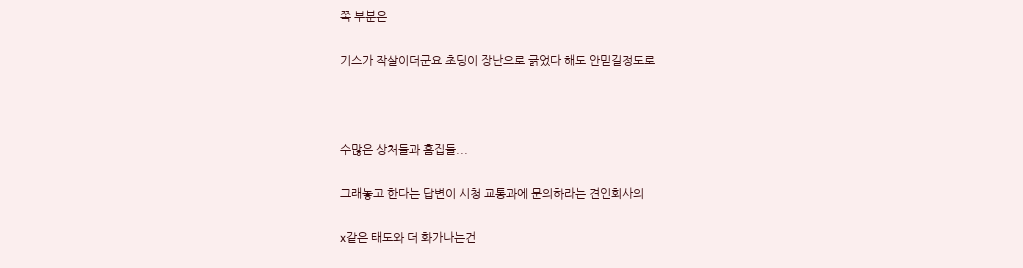쪽 부분은

기스가 작살이더군요 초딩이 장난으로 긁었다 해도 안믿길정도로



수많은 상처들과 흠집들...

그래놓고 한다는 답변이 시청 교통과에 문의하라는 견인회사의

x같은 태도와 더 화가나는건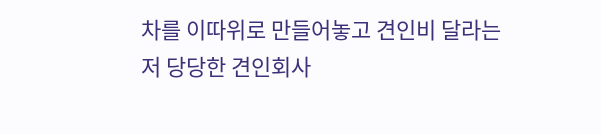차를 이따위로 만들어놓고 견인비 달라는 저 당당한 견인회사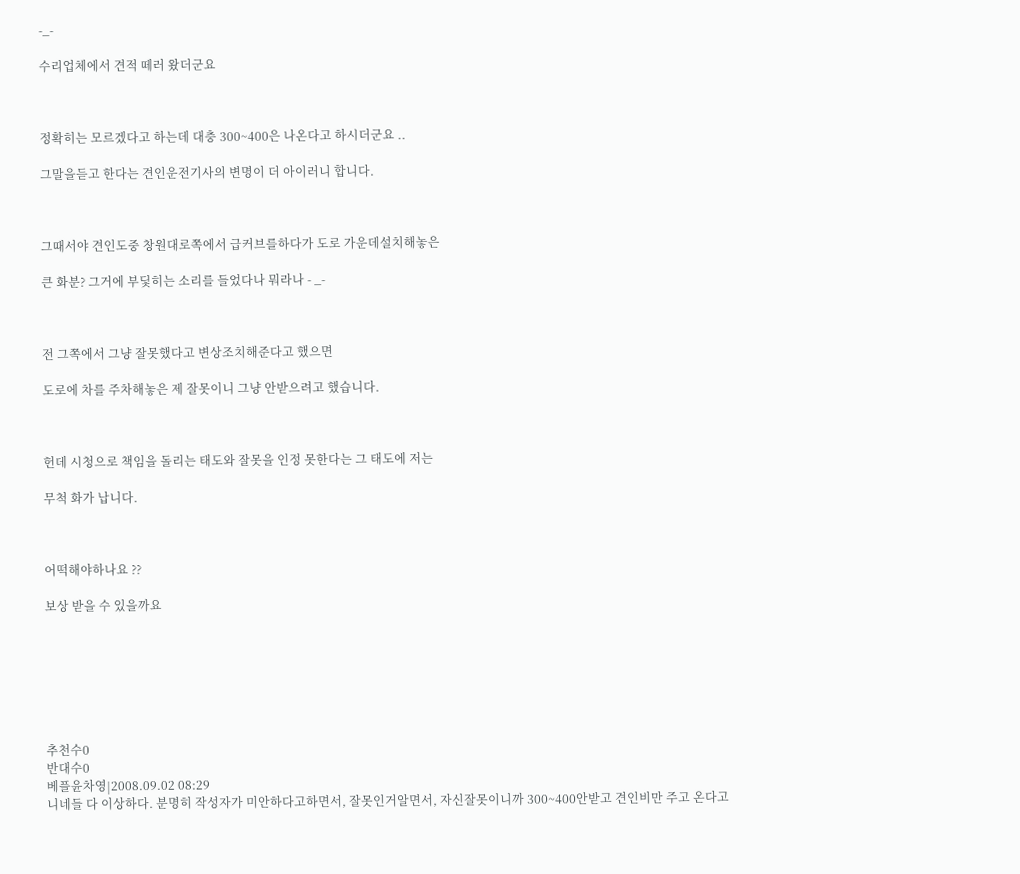-_-

수리업체에서 견적 떼러 왔더군요



정확히는 모르겠다고 하는데 대충 300~400은 나온다고 하시더군요 ..

그말을듣고 한다는 견인운전기사의 변명이 더 아이러니 합니다.



그때서야 견인도중 창원대로쪽에서 급커브를하다가 도로 가운데설치해놓은

큰 화분? 그거에 부딫히는 소리를 들었다나 뭐라나 - _-



전 그쪽에서 그냥 잘못했다고 변상조치해준다고 했으면

도로에 차를 주차해놓은 제 잘못이니 그냥 안받으려고 했습니다.



헌데 시청으로 책임을 돌리는 태도와 잘못을 인정 못한다는 그 태도에 저는

무척 화가 납니다.



어떡해야하나요 ??

보상 받을 수 있을까요







추천수0
반대수0
베플윤차영|2008.09.02 08:29
니네들 다 이상하다. 분명히 작성자가 미안하다고하면서, 잘못인거알면서, 자신잘못이니까 300~400안받고 견인비만 주고 온다고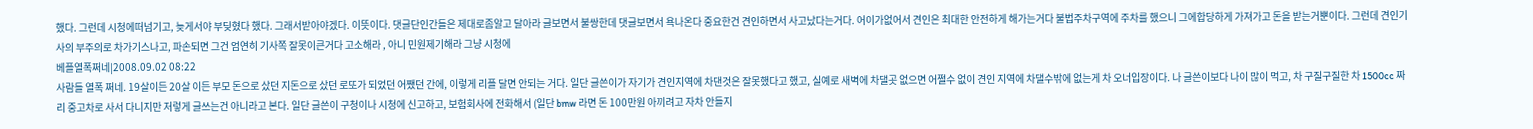했다. 그런데 시청에떠넘기고, 늦게서야 부딪혔다 했다. 그래서받아야겠다. 이뜻이다. 댓글단인간들은 제대로좀알고 달아라 글보면서 불쌍한데 댓글보면서 욕나온다 중요한건 견인하면서 사고났다는거다. 어이가없어서 견인은 최대한 안전하게 해가는거다 불법주차구역에 주차를 했으니 그에합당하게 가져가고 돈을 받는거뿐이다. 그런데 견인기사의 부주의로 차가기스나고, 파손되면 그건 엄연히 기사쪽 잘못이큰거다 고소해라 , 아니 민원제기해라 그냥 시청에
베플열폭쩌네|2008.09.02 08:22
사람들 열폭 쩌네. 19살이든 20살 이든 부모 돈으로 샀던 지돈으로 샀던 로또가 되었던 어쨌던 간에, 이렇게 리플 달면 안되는 거다. 일단 글쓴이가 자기가 견인지역에 차댄것은 잘못했다고 했고, 실예로 새벽에 차댈곳 없으면 어쩔수 없이 견인 지역에 차댈수밖에 없는게 차 오너입장이다. 나 글쓴이보다 나이 많이 먹고, 차 구질구질한 차 1500cc 짜리 중고차로 사서 다니지만 저렇게 글쓰는건 아니라고 본다. 일단 글쓴이 구청이나 시청에 신고하고, 보험회사에 전화해서 (일단 bmw 라면 돈 100만원 아끼려고 자차 안들지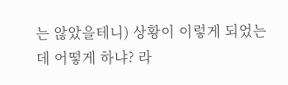는 않았을테니) 상황이 이렇게 되었는데 어떻게 하냐? 라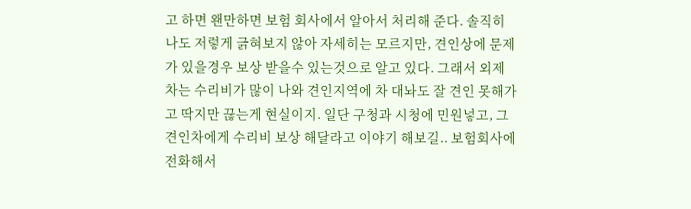고 하면 왠만하면 보험 회사에서 알아서 처리해 준다. 솔직히 나도 저렇게 긁혀보지 않아 자세히는 모르지만, 견인상에 문제가 있을경우 보상 받을수 있는것으로 알고 있다. 그래서 외제차는 수리비가 많이 나와 견인지역에 차 대놔도 잘 견인 못해가고 딱지만 끊는게 현실이지. 일단 구청과 시청에 민원넣고, 그 견인차에게 수리비 보상 해달라고 이야기 해보길.. 보험회사에 전화해서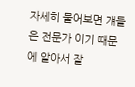자세히 물어보면 걔들은 전문가 이기 때문에 알아서 잘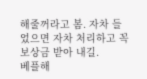해줄꺼라고 봄. 자차 들었으면 자차 처리하고 꼭 보상금 받아 내길.
베플해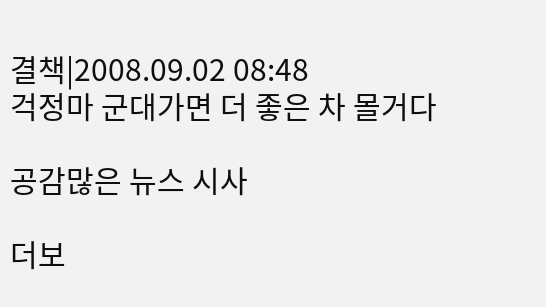결책|2008.09.02 08:48
걱정마 군대가면 더 좋은 차 몰거다

공감많은 뉴스 시사

더보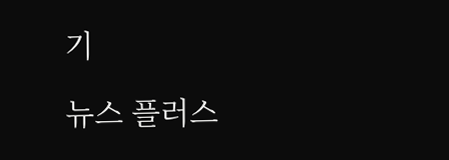기

뉴스 플러스